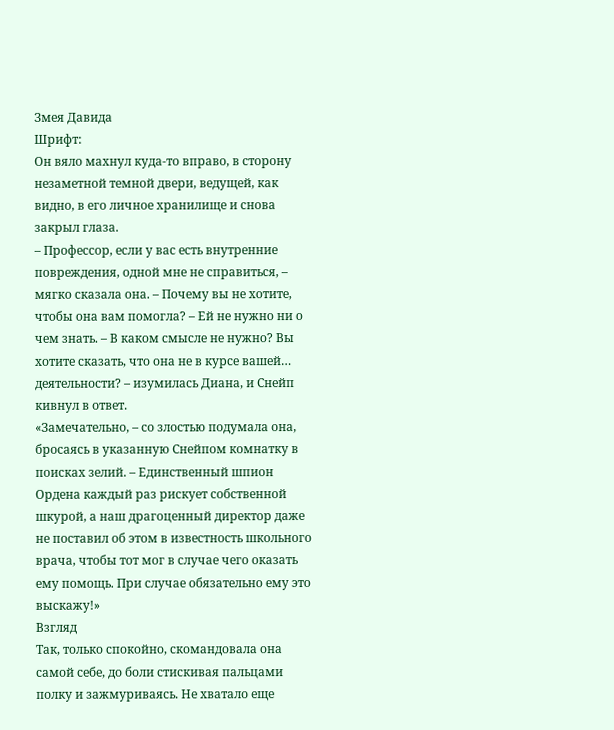Змея Давида
Шрифт:
Он вяло махнул куда-то вправо, в сторону незаметной темной двери, ведущей, как видно, в его личное хранилище и снова закрыл глаза.
– Профессор, если у вас есть внутренние повреждения, одной мне не справиться, – мягко сказала она. – Почему вы не хотите, чтобы она вам помогла? – Ей не нужно ни о чем знать. – В каком смысле не нужно? Вы хотите сказать, что она не в курсе вашей… деятельности? – изумилась Диана, и Снейп кивнул в ответ.
«Замечательно, – со злостью подумала она, бросаясь в указанную Снейпом комнатку в поисках зелий. – Единственный шпион Ордена каждый раз рискует собственной шкурой, а наш драгоценный директор даже не поставил об этом в известность школьного врача, чтобы тот мог в случае чего оказать ему помощь. При случае обязательно ему это выскажу!»
Взгляд
Так, только спокойно, скомандовала она самой себе, до боли стискивая пальцами полку и зажмуриваясь. Не хватало еще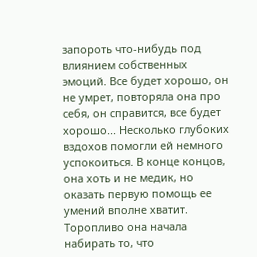запороть что-нибудь под влиянием собственных эмоций. Все будет хорошо, он не умрет, повторяла она про себя, он справится, все будет хорошо... Несколько глубоких вздохов помогли ей немного успокоиться. В конце концов, она хоть и не медик, но оказать первую помощь ее умений вполне хватит.
Торопливо она начала набирать то, что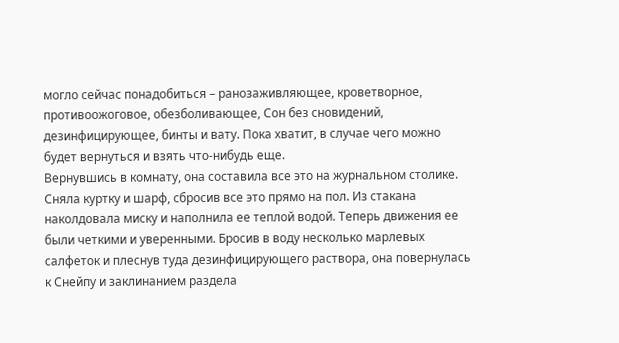могло сейчас понадобиться – ранозаживляющее, кроветворное, противоожоговое, обезболивающее, Сон без сновидений, дезинфицирующее, бинты и вату. Пока хватит, в случае чего можно будет вернуться и взять что-нибудь еще.
Вернувшись в комнату, она составила все это на журнальном столике. Сняла куртку и шарф, сбросив все это прямо на пол. Из стакана наколдовала миску и наполнила ее теплой водой. Теперь движения ее были четкими и уверенными. Бросив в воду несколько марлевых салфеток и плеснув туда дезинфицирующего раствора, она повернулась к Снейпу и заклинанием раздела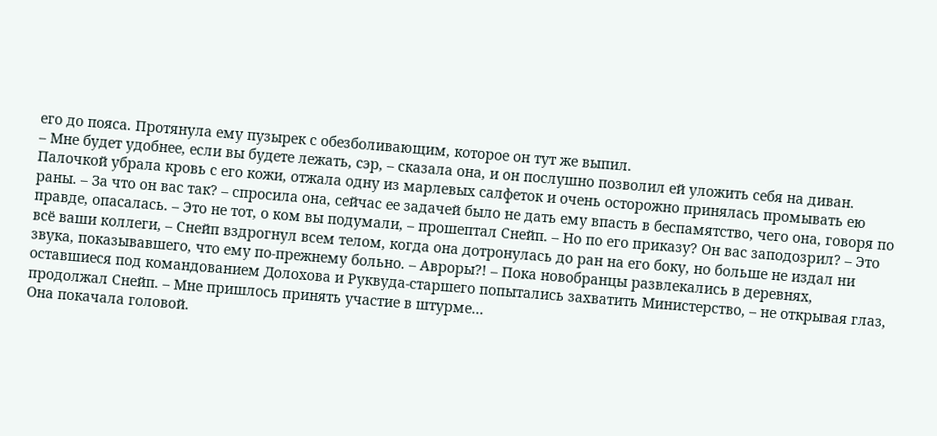его до пояса. Протянула ему пузырек с обезболивающим, которое он тут же выпил.
– Мне будет удобнее, если вы будете лежать, сэр, – сказала она, и он послушно позволил ей уложить себя на диван. Палочкой убрала кровь с его кожи, отжала одну из марлевых салфеток и очень осторожно принялась промывать ею раны. – За что он вас так? – спросила она, сейчас ее задачей было не дать ему впасть в беспамятство, чего она, говоря по правде, опасалась. – Это не тот, о ком вы подумали, – прошептал Снейп. – Но по его приказу? Он вас заподозрил? – Это всё ваши коллеги, – Снейп вздрогнул всем телом, когда она дотронулась до ран на его боку, но больше не издал ни звука, показывавшего, что ему по-прежнему больно. – Авроры?! – Пока новобранцы развлекались в деревнях, оставшиеся под командованием Долохова и Руквуда-старшего попытались захватить Министерство, – не открывая глаз, продолжал Снейп. – Мне пришлось принять участие в штурме…
Она покачала головой.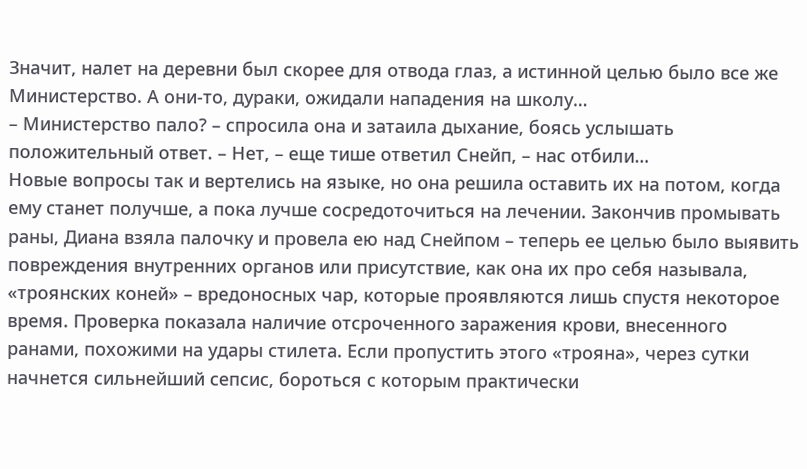Значит, налет на деревни был скорее для отвода глаз, а истинной целью было все же Министерство. А они-то, дураки, ожидали нападения на школу…
– Министерство пало? – спросила она и затаила дыхание, боясь услышать положительный ответ. – Нет, – еще тише ответил Снейп, – нас отбили…
Новые вопросы так и вертелись на языке, но она решила оставить их на потом, когда ему станет получше, а пока лучше сосредоточиться на лечении. Закончив промывать раны, Диана взяла палочку и провела ею над Снейпом – теперь ее целью было выявить повреждения внутренних органов или присутствие, как она их про себя называла, «троянских коней» – вредоносных чар, которые проявляются лишь спустя некоторое время. Проверка показала наличие отсроченного заражения крови, внесенного ранами, похожими на удары стилета. Если пропустить этого «трояна», через сутки начнется сильнейший сепсис, бороться с которым практически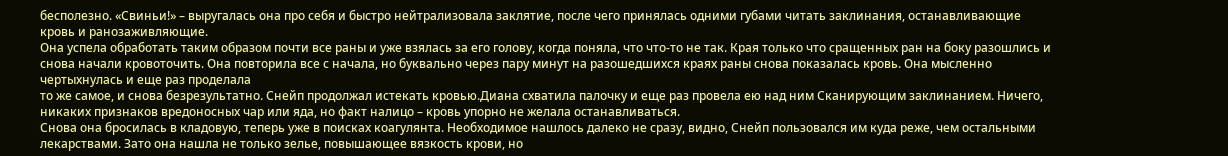бесполезно. «Свиньи!» – выругалась она про себя и быстро нейтрализовала заклятие, после чего принялась одними губами читать заклинания, останавливающие кровь и ранозаживляющие.
Она успела обработать таким образом почти все раны и уже взялась за его голову, когда поняла, что что-то не так. Края только что сращенных ран на боку разошлись и снова начали кровоточить. Она повторила все с начала, но буквально через пару минут на разошедшихся краях раны снова показалась кровь. Она мысленно чертыхнулась и еще раз проделала
то же самое, и снова безрезультатно. Снейп продолжал истекать кровью.Диана схватила палочку и еще раз провела ею над ним Сканирующим заклинанием. Ничего, никаких признаков вредоносных чар или яда, но факт налицо – кровь упорно не желала останавливаться.
Снова она бросилась в кладовую, теперь уже в поисках коагулянта. Необходимое нашлось далеко не сразу, видно, Снейп пользовался им куда реже, чем остальными лекарствами. Зато она нашла не только зелье, повышающее вязкость крови, но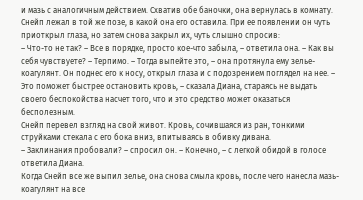и мазь с аналогичным действием. Схватив обе баночки, она вернулась в комнату.
Снейп лежал в той же позе, в какой она его оставила. При ее появлении он чуть приоткрыл глаза, но затем снова закрыл их, чуть слышно спросив:
– Что-то не так? – Все в порядке, просто кое-что забыла, – ответила она. – Как вы себя чувствуете? – Терпимо. – Тогда выпейте это, – она протянула ему зелье-коагулянт. Он поднес его к носу, открыл глаза и с подозрением поглядел на нее. – Это поможет быстрее остановить кровь, – сказала Диана, стараясь не выдать своего беспокойства насчет того, что и это средство может оказаться бесполезным.
Снейп перевел взгляд на свой живот. Кровь, сочившаяся из ран, тонкими струйками стекала с его бока вниз, впитываясь в обивку дивана.
– Заклинания пробовали? – спросил он. – Конечно, – с легкой обидой в голосе ответила Диана.
Когда Снейп все же выпил зелье, она снова смыла кровь, после чего нанесла мазь-коагулянт на все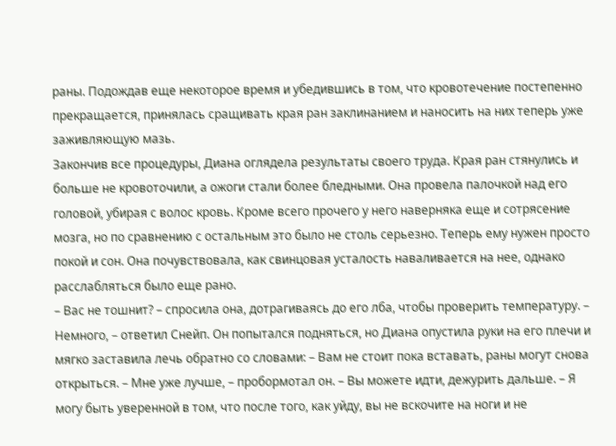раны. Подождав еще некоторое время и убедившись в том, что кровотечение постепенно прекращается, принялась сращивать края ран заклинанием и наносить на них теперь уже заживляющую мазь.
Закончив все процедуры, Диана оглядела результаты своего труда. Края ран стянулись и больше не кровоточили, а ожоги стали более бледными. Она провела палочкой над его головой, убирая с волос кровь. Кроме всего прочего у него наверняка еще и сотрясение мозга, но по сравнению с остальным это было не столь серьезно. Теперь ему нужен просто покой и сон. Она почувствовала, как свинцовая усталость наваливается на нее, однако расслабляться было еще рано.
– Вас не тошнит? – спросила она, дотрагиваясь до его лба, чтобы проверить температуру. – Немного, – ответил Снейп. Он попытался подняться, но Диана опустила руки на его плечи и мягко заставила лечь обратно со словами: – Вам не стоит пока вставать, раны могут снова открыться. – Мне уже лучше, – пробормотал он. – Вы можете идти, дежурить дальше. – Я могу быть уверенной в том, что после того, как уйду, вы не вскочите на ноги и не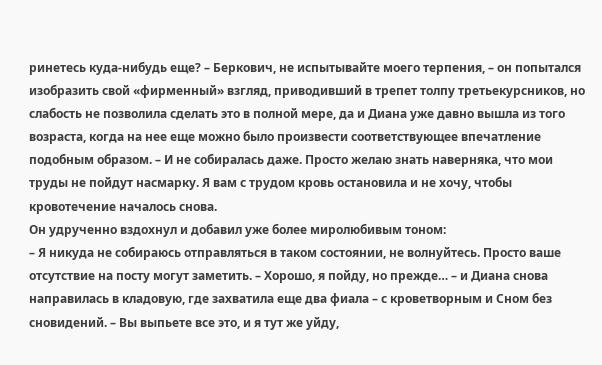ринетесь куда-нибудь еще? – Беркович, не испытывайте моего терпения, – он попытался изобразить свой «фирменный» взгляд, приводивший в трепет толпу третьекурсников, но слабость не позволила сделать это в полной мере, да и Диана уже давно вышла из того возраста, когда на нее еще можно было произвести соответствующее впечатление подобным образом. – И не собиралась даже. Просто желаю знать наверняка, что мои труды не пойдут насмарку. Я вам с трудом кровь остановила и не хочу, чтобы кровотечение началось снова.
Он удрученно вздохнул и добавил уже более миролюбивым тоном:
– Я никуда не собираюсь отправляться в таком состоянии, не волнуйтесь. Просто ваше отсутствие на посту могут заметить. – Хорошо, я пойду, но прежде… – и Диана снова направилась в кладовую, где захватила еще два фиала – с кроветворным и Сном без сновидений. – Вы выпьете все это, и я тут же уйду,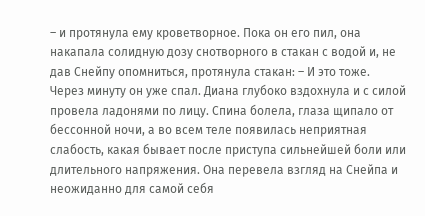– и протянула ему кроветворное. Пока он его пил, она накапала солидную дозу снотворного в стакан с водой и, не дав Снейпу опомниться, протянула стакан: – И это тоже.
Через минуту он уже спал. Диана глубоко вздохнула и с силой провела ладонями по лицу. Спина болела, глаза щипало от бессонной ночи, а во всем теле появилась неприятная слабость, какая бывает после приступа сильнейшей боли или длительного напряжения. Она перевела взгляд на Снейпа и неожиданно для самой себя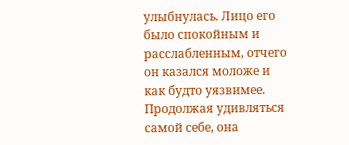улыбнулась. Лицо его было спокойным и расслабленным, отчего он казался моложе и как будто уязвимее. Продолжая удивляться самой себе, она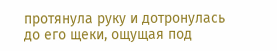протянула руку и дотронулась до его щеки, ощущая под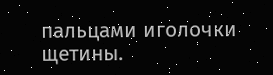пальцами иголочки щетины.